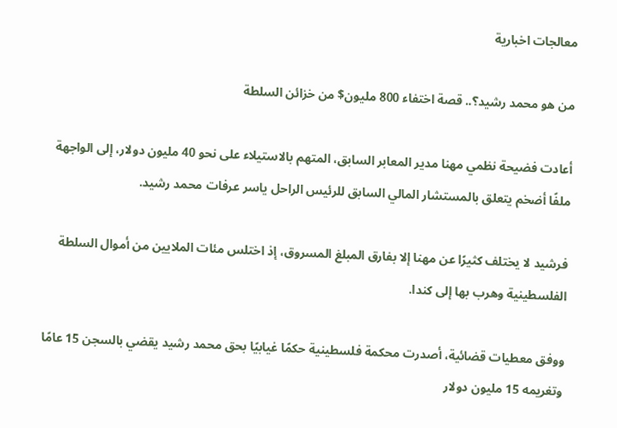معالجات اخبارية

من هو محمد رشيد؟.. قصة اختفاء 800 مليون$ من خزائن السلطة

أعادت فضيحة نظمي مهنا مدير المعابر السابق، المتهم بالاستيلاء على نحو 40 مليون دولار، إلى الواجهة ملفًا أضخم يتعلق بالمستشار المالي السابق للرئيس الراحل ياسر عرفات محمد رشيد.

فرشيد لا يختلف كثيرًا عن مهنا إلا بفارق المبلغ المسروق، إذ اختلس مئات الملايين من أموال السلطة الفلسطينية وهرب بها إلى كندا.

ووفق معطيات قضائية، أصدرت محكمة فلسطينية حكمًا غيابيًا بحق محمد رشيد يقضي بالسجن 15 عامًا وتغريمه 15 مليون دولار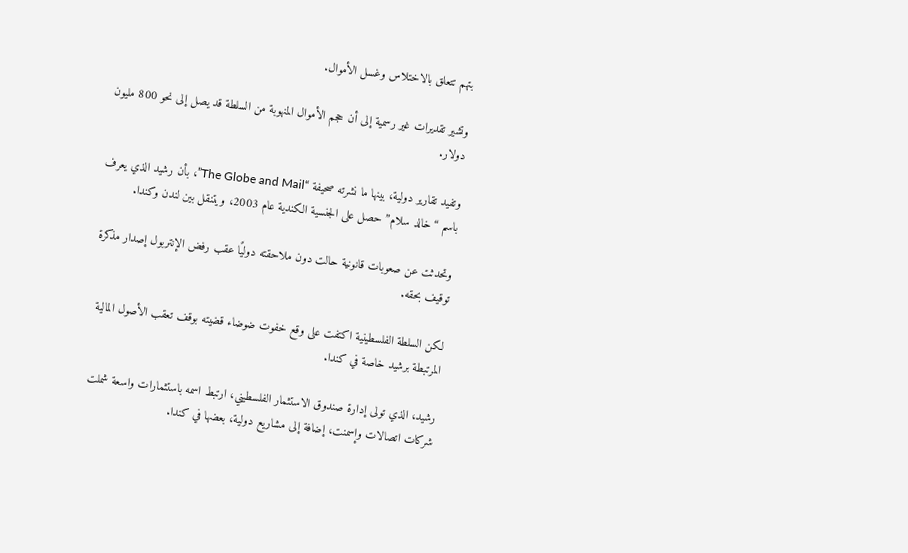بتهم تتعلق بالاختلاس وغسل الأموال.

وتشير تقديرات غير رسمية إلى أن حجم الأموال المنهوبة من السلطة قد يصل إلى نحو 800 مليون دولار.

وتفيد تقارير دولية، بينها ما نشرته صحيفة “The Globe and Mail”، بأن رشيد الذي يعرف باسم “خالد سلام” حصل على الجنسية الكندية عام 2003، ويتنقل بين لندن وكندا.

وتحدثت عن صعوبات قانونية حالت دون ملاحقته دوليًا عقب رفض الإنتربول إصدار مذكرة توقيف بحقه.

لكن السلطة الفلسطينية اكتفت على وقع خفوت ضوضاء قضيته بوقف تعقب الأصول المالية المرتبطة برشيد خاصة في كندا.

رشيد، الذي تولى إدارة صندوق الاستثمار الفلسطيني، ارتبط اسمه باستثمارات واسعة شملت شركات اتصالات وإسمنت، إضافة إلى مشاريع دولية، بعضها في كندا.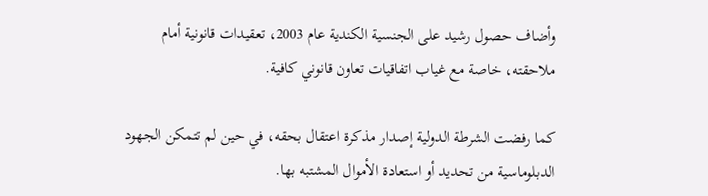وأضاف حصول رشيد على الجنسية الكندية عام 2003، تعقيدات قانونية أمام ملاحقته، خاصة مع غياب اتفاقيات تعاون قانوني كافية.

كما رفضت الشرطة الدولية إصدار مذكرة اعتقال بحقه، في حين لم تتمكن الجهود الدبلوماسية من تحديد أو استعادة الأموال المشتبه بها.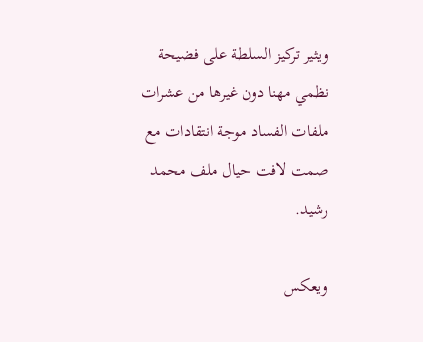ويثير تركيز السلطة على فضيحة نظمي مهنا دون غيرها من عشرات ملفات الفساد موجة انتقادات مع صمت لافت حيال ملف محمد رشيد.

ويعكس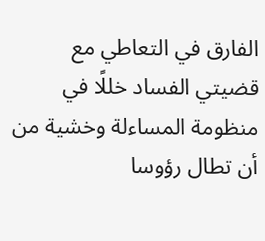الفارق في التعاطي مع قضيتي الفساد خللًا في منظومة المساءلة وخشية من أن تطال رؤوسا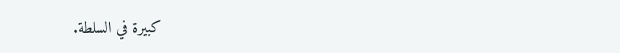كبيرة في السلطة.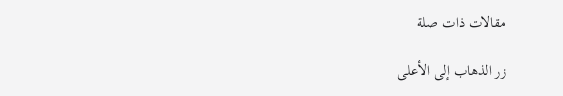مقالات ذات صلة

زر الذهاب إلى الأعلى